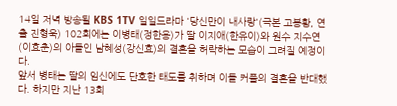14일 저녁 방송될 KBS 1TV 일일드라마 '당신만이 내사랑'(극본 고봉황, 연출 진형욱) 102회에는 이병태(정한용)가 딸 이지애(한유이)와 원수 지수연(이효춘)의 아들인 남혜성(강신효)의 결혼을 허락하는 모습이 그려질 예정이다.
앞서 병태는 딸의 임신에도 단호한 태도를 취하며 이들 커플의 결혼을 반대했다. 하지만 지난 13회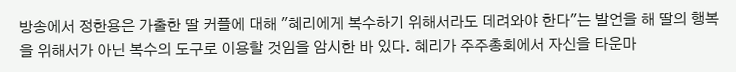방송에서 정한용은 가출한 딸 커플에 대해 "혜리에게 복수하기 위해서라도 데려와야 한다"는 발언을 해 딸의 행복을 위해서가 아닌 복수의 도구로 이용할 것임을 암시한 바 있다. 혜리가 주주총회에서 자신을 타운마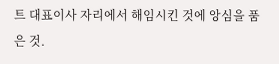트 대표이사 자리에서 해임시킨 것에 앙심을 품은 것.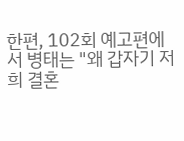한편, 102회 예고편에서 병태는 "왜 갑자기 저희 결혼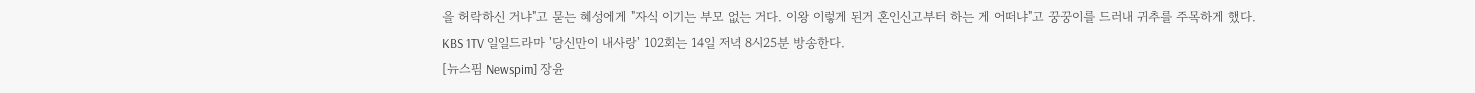을 허락하신 거냐"고 묻는 혜성에게 "자식 이기는 부모 없는 거다. 이왕 이렇게 된거 혼인신고부터 하는 게 어떠냐"고 꿍꿍이를 드러내 귀추를 주목하게 했다.
KBS 1TV 일일드라마 '당신만이 내사랑' 102회는 14일 저녁 8시25분 방송한다.
[뉴스핌 Newspim] 장윤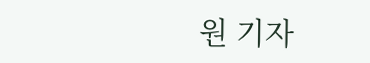원 기자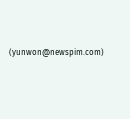(yunwon@newspim.com)